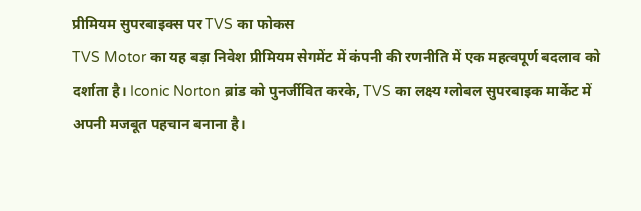प्रीमियम सुपरबाइक्स पर TVS का फोकस
TVS Motor का यह बड़ा निवेश प्रीमियम सेगमेंट में कंपनी की रणनीति में एक महत्वपूर्ण बदलाव को दर्शाता है। Iconic Norton ब्रांड को पुनर्जीवित करके, TVS का लक्ष्य ग्लोबल सुपरबाइक मार्केट में अपनी मजबूत पहचान बनाना है।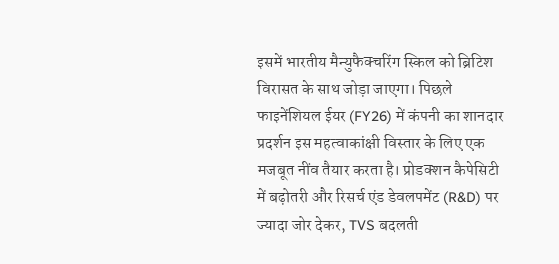इसमें भारतीय मैन्युफैक्चरिंग स्किल को ब्रिटिश विरासत के साथ जोड़ा जाएगा। पिछले फाइनेंशियल ईयर (FY26) में कंपनी का शानदार प्रदर्शन इस महत्वाकांक्षी विस्तार के लिए एक मजबूत नींव तैयार करता है। प्रोडक्शन कैपेसिटी में बढ़ोतरी और रिसर्च एंड डेवलपमेंट (R&D) पर ज्यादा जोर देकर, TVS बदलती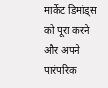मार्केट डिमांड्स को पूरा करने और अपने पारंपरिक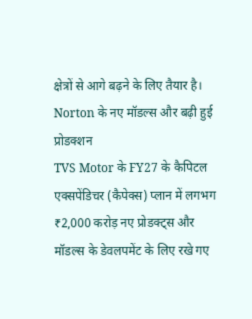क्षेत्रों से आगे बढ़ने के लिए तैयार है।
Norton के नए मॉडल्स और बढ़ी हुई प्रोडक्शन
TVS Motor के FY27 के कैपिटल एक्सपेंडिचर (कैपेक्स) प्लान में लगभग ₹2,000 करोड़ नए प्रोडक्ट्स और मॉडल्स के डेवलपमेंट के लिए रखे गए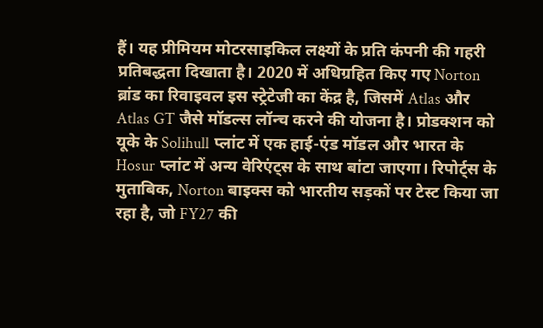हैं। यह प्रीमियम मोटरसाइकिल लक्ष्यों के प्रति कंपनी की गहरी प्रतिबद्धता दिखाता है। 2020 में अधिग्रहित किए गए Norton ब्रांड का रिवाइवल इस स्ट्रेटेजी का केंद्र है, जिसमें Atlas और Atlas GT जैसे मॉडल्स लॉन्च करने की योजना है। प्रोडक्शन को यूके के Solihull प्लांट में एक हाई-एंड मॉडल और भारत के Hosur प्लांट में अन्य वेरिएंट्स के साथ बांटा जाएगा। रिपोर्ट्स के मुताबिक, Norton बाइक्स को भारतीय सड़कों पर टेस्ट किया जा रहा है, जो FY27 की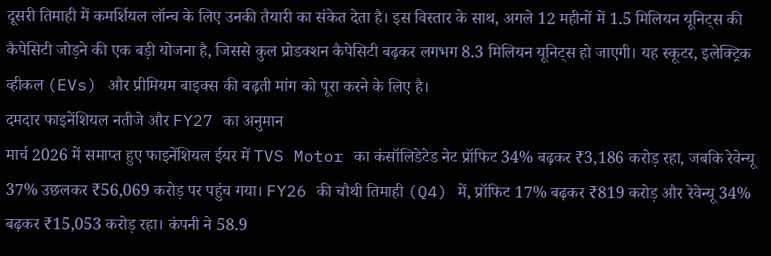दूसरी तिमाही में कमर्शियल लॉन्च के लिए उनकी तैयारी का संकेत देता है। इस विस्तार के साथ, अगले 12 महीनों में 1.5 मिलियन यूनिट्स की कैपेसिटी जोड़ने की एक बड़ी योजना है, जिससे कुल प्रोडक्शन कैपेसिटी बढ़कर लगभग 8.3 मिलियन यूनिट्स हो जाएगी। यह स्कूटर, इलेक्ट्रिक व्हीकल (EVs) और प्रीमियम बाइक्स की बढ़ती मांग को पूरा करने के लिए है।
दमदार फाइनेंशियल नतीजे और FY27 का अनुमान
मार्च 2026 में समाप्त हुए फाइनेंशियल ईयर में TVS Motor का कंसॉलिडेटेड नेट प्रॉफिट 34% बढ़कर ₹3,186 करोड़ रहा, जबकि रेवेन्यू 37% उछलकर ₹56,069 करोड़ पर पहुंच गया। FY26 की चौथी तिमाही (Q4) में, प्रॉफिट 17% बढ़कर ₹819 करोड़ और रेवेन्यू 34% बढ़कर ₹15,053 करोड़ रहा। कंपनी ने 58.9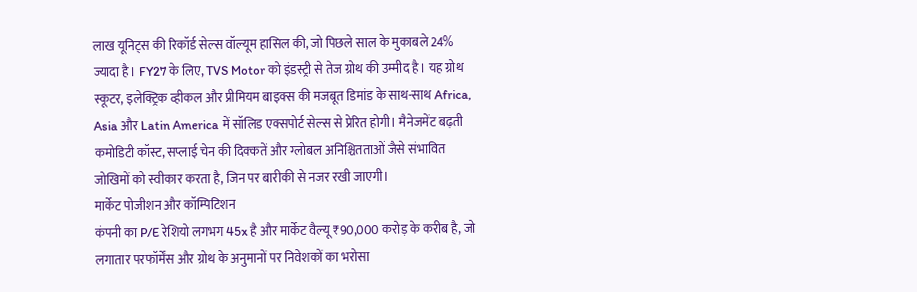लाख यूनिट्स की रिकॉर्ड सेल्स वॉल्यूम हासिल की, जो पिछले साल के मुकाबले 24% ज्यादा है। FY27 के लिए, TVS Motor को इंडस्ट्री से तेज ग्रोथ की उम्मीद है। यह ग्रोथ स्कूटर, इलेक्ट्रिक व्हीकल और प्रीमियम बाइक्स की मजबूत डिमांड के साथ-साथ Africa, Asia और Latin America में सॉलिड एक्सपोर्ट सेल्स से प्रेरित होगी। मैनेजमेंट बढ़ती कमोडिटी कॉस्ट, सप्लाई चेन की दिक्कतें और ग्लोबल अनिश्चितताओं जैसे संभावित जोखिमों को स्वीकार करता है, जिन पर बारीकी से नजर रखी जाएगी।
मार्केट पोजीशन और कॉम्पिटिशन
कंपनी का P/E रेशियो लगभग 45x है और मार्केट वैल्यू ₹90,000 करोड़ के करीब है, जो लगातार परफॉर्मेंस और ग्रोथ के अनुमानों पर निवेशकों का भरोसा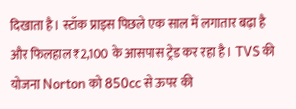दिखाता है। स्टॉक प्राइस पिछले एक साल में लगातार बढ़ा है और फिलहाल ₹2,100 के आसपास ट्रेड कर रहा है। TVS की योजना Norton को 850cc से ऊपर की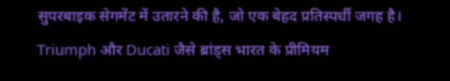सुपरबाइक सेगमेंट में उतारने की है, जो एक बेहद प्रतिस्पर्धी जगह है। Triumph और Ducati जैसे ब्रांड्स भारत के प्रीमियम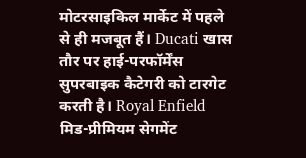मोटरसाइकिल मार्केट में पहले से ही मजबूत हैं। Ducati खास तौर पर हाई-परफॉर्मेंस सुपरबाइक कैटेगरी को टारगेट करती है। Royal Enfield मिड-प्रीमियम सेगमेंट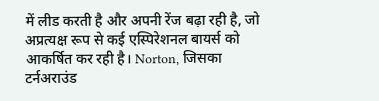में लीड करती है और अपनी रेंज बढ़ा रही है, जो अप्रत्यक्ष रूप से कई एस्पिरेशनल बायर्स को आकर्षित कर रही है। Norton, जिसका टर्नअराउंड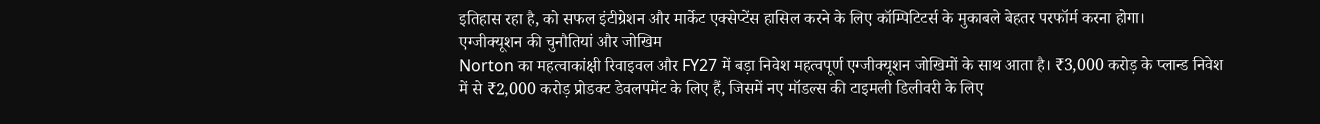इतिहास रहा है, को सफल इंटीग्रेशन और मार्केट एक्सेप्टेंस हासिल करने के लिए कॉम्पिटिटर्स के मुकाबले बेहतर परफॉर्म करना होगा।
एग्जीक्यूशन की चुनौतियां और जोखिम
Norton का महत्वाकांक्षी रिवाइवल और FY27 में बड़ा निवेश महत्वपूर्ण एग्जीक्यूशन जोखिमों के साथ आता है। ₹3,000 करोड़ के प्लान्ड निवेश में से ₹2,000 करोड़ प्रोडक्ट डेवलपमेंट के लिए हैं, जिसमें नए मॉडल्स की टाइमली डिलीवरी के लिए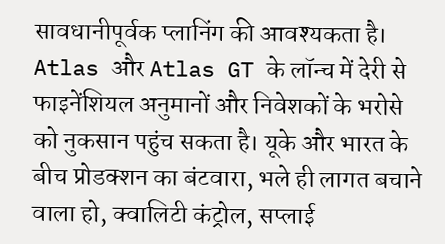सावधानीपूर्वक प्लानिंग की आवश्यकता है। Atlas और Atlas GT के लॉन्च में देरी से फाइनेंशियल अनुमानों और निवेशकों के भरोसे को नुकसान पहुंच सकता है। यूके और भारत के बीच प्रोडक्शन का बंटवारा, भले ही लागत बचाने वाला हो, क्वालिटी कंट्रोल, सप्लाई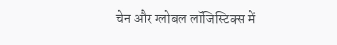चेन और ग्लोबल लॉजिस्टिक्स में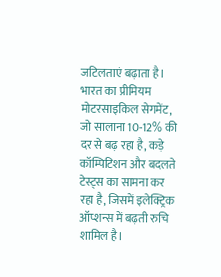जटिलताएं बढ़ाता है। भारत का प्रीमियम मोटरसाइकिल सेगमेंट, जो सालाना 10-12% की दर से बढ़ रहा है, कड़े कॉम्पिटिशन और बदलते टेस्ट्स का सामना कर रहा है, जिसमें इलेक्ट्रिक ऑप्शन्स में बढ़ती रुचि शामिल है।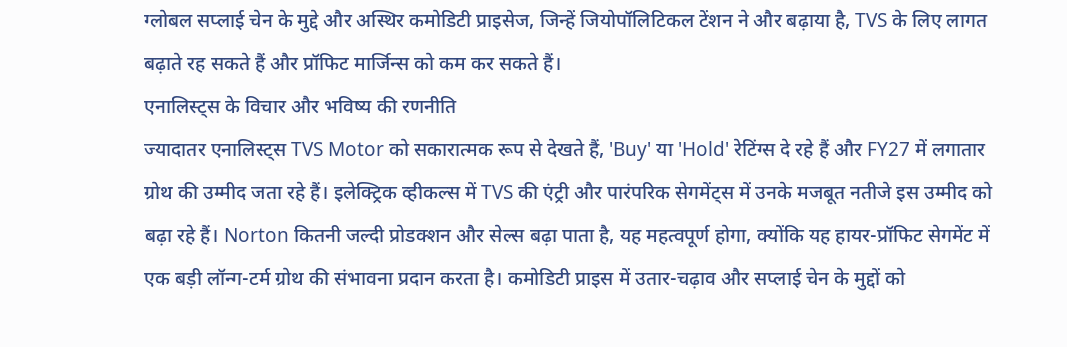ग्लोबल सप्लाई चेन के मुद्दे और अस्थिर कमोडिटी प्राइसेज, जिन्हें जियोपॉलिटिकल टेंशन ने और बढ़ाया है, TVS के लिए लागत बढ़ाते रह सकते हैं और प्रॉफिट मार्जिन्स को कम कर सकते हैं।
एनालिस्ट्स के विचार और भविष्य की रणनीति
ज्यादातर एनालिस्ट्स TVS Motor को सकारात्मक रूप से देखते हैं, 'Buy' या 'Hold' रेटिंग्स दे रहे हैं और FY27 में लगातार ग्रोथ की उम्मीद जता रहे हैं। इलेक्ट्रिक व्हीकल्स में TVS की एंट्री और पारंपरिक सेगमेंट्स में उनके मजबूत नतीजे इस उम्मीद को बढ़ा रहे हैं। Norton कितनी जल्दी प्रोडक्शन और सेल्स बढ़ा पाता है, यह महत्वपूर्ण होगा, क्योंकि यह हायर-प्रॉफिट सेगमेंट में एक बड़ी लॉन्ग-टर्म ग्रोथ की संभावना प्रदान करता है। कमोडिटी प्राइस में उतार-चढ़ाव और सप्लाई चेन के मुद्दों को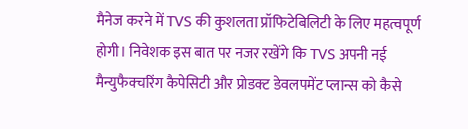मैनेज करने में TVS की कुशलता प्रॉफिटेबिलिटी के लिए महत्वपूर्ण होगी। निवेशक इस बात पर नजर रखेंगे कि TVS अपनी नई मैन्युफैक्चरिंग कैपेसिटी और प्रोडक्ट डेवलपमेंट प्लान्स को कैसे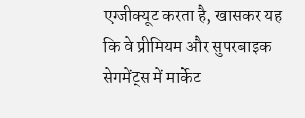एग्जीक्यूट करता है, खासकर यह कि वे प्रीमियम और सुपरबाइक सेगमेंट्स में मार्केट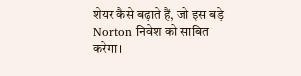शेयर कैसे बढ़ाते हैं, जो इस बड़े Norton निवेश को साबित करेगा।